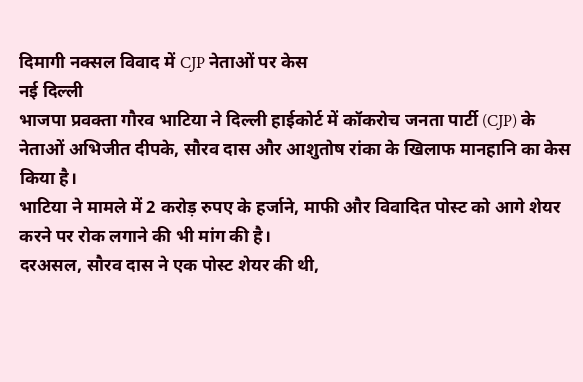दिमागी नक्सल विवाद में CJP नेताओं पर केस
नई दिल्ली
भाजपा प्रवक्ता गौरव भाटिया ने दिल्ली हाईकोर्ट में कॉकरोच जनता पार्टी (CJP) के नेताओं अभिजीत दीपके, सौरव दास और आशुतोष रांका के खिलाफ मानहानि का केस किया है।
भाटिया ने मामले में 2 करोड़ रुपए के हर्जाने, माफी और विवादित पोस्ट को आगे शेयर करने पर रोक लगाने की भी मांग की है।
दरअसल, सौरव दास ने एक पोस्ट शेयर की थी,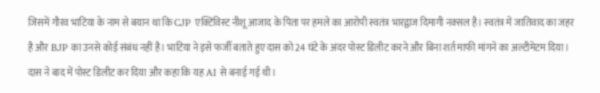जिसमें गौरव भाटिया के नाम से बयान था कि CJP एक्टिविस्ट नीशू आजाद के पिता पर हमले का आरोपी स्वतंत्र भारद्वाज दिमागी नक्सल है। स्वतंत्र में जातिवाद का जहर है और BJP का उनसे कोई संबंध नहीं है। भाटिया ने इसे फर्जी बताते हुए दास को 24 घंटे के अंदर पोस्ट डिलीट करने और बिना शर्त माफी मांगने का अल्टीमेटम दिया। दास ने बाद में पोस्ट डिलीट कर दिया और कहा कि यह AI से बनाई गई थी।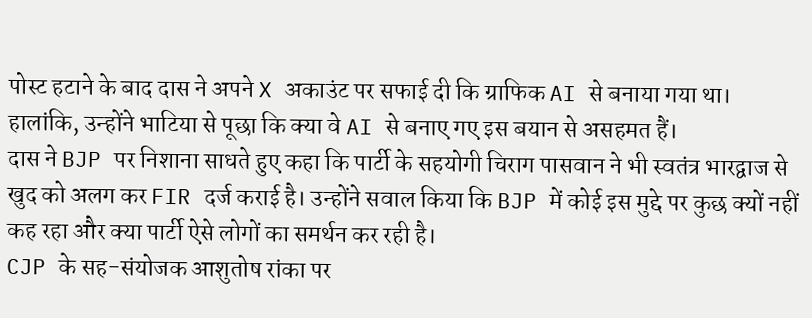पोस्ट हटाने के बाद दास ने अपने X अकाउंट पर सफाई दी कि ग्राफिक AI से बनाया गया था। हालांकि, उन्होंने भाटिया से पूछा कि क्या वे AI से बनाए गए इस बयान से असहमत हैं।
दास ने BJP पर निशाना साधते हुए कहा कि पार्टी के सहयोगी चिराग पासवान ने भी स्वतंत्र भारद्वाज से खुद को अलग कर FIR दर्ज कराई है। उन्होंने सवाल किया कि BJP में कोई इस मुद्दे पर कुछ क्यों नहीं कह रहा और क्या पार्टी ऐसे लोगों का समर्थन कर रही है।
CJP के सह-संयोजक आशुतोष रांका पर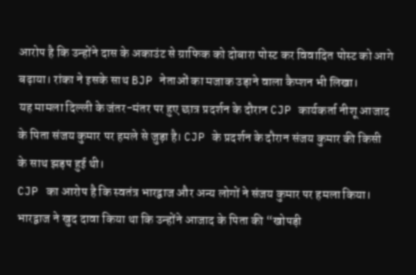आरोप है कि उन्होंने दास के अकाउंट से ग्राफिक को दोबारा पोस्ट कर विवादित पोस्ट को आगे बढ़ाया। रांका ने इसके साथ BJP नेताओं का मजाक उड़ाने वाला कैप्शन भी लिखा।
यह मामला दिल्ली के जंतर-मंतर पर हुए छात्र प्रदर्शन के दौरान CJP कार्यकर्ता नीशू आजाद के पिता संजय कुमार पर हमले से जुड़ा है। CJP के प्रदर्शन के दौरान संजय कुमार की किसी के साथ झड़प हुई थी।
CJP का आरोप है कि स्वतंत्र भारद्वाज और अन्य लोगों ने संजय कुमार पर हमला किया। भारद्वाज ने खुद दावा किया था कि उन्होंने आजाद के पिता की “खोपड़ी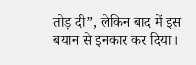तोड़ दी”, लेकिन बाद में इस बयान से इनकार कर दिया।